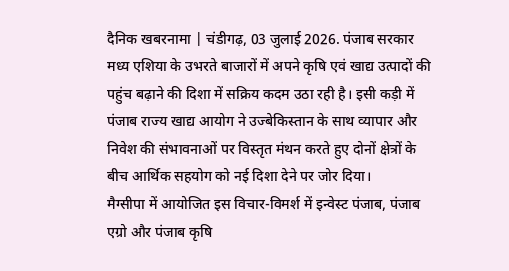दैनिक खबरनामा | चंडीगढ़, 03 जुलाई 2026. पंजाब सरकार मध्य एशिया के उभरते बाजारों में अपने कृषि एवं खाद्य उत्पादों की पहुंच बढ़ाने की दिशा में सक्रिय कदम उठा रही है। इसी कड़ी में पंजाब राज्य खाद्य आयोग ने उज्बेकिस्तान के साथ व्यापार और निवेश की संभावनाओं पर विस्तृत मंथन करते हुए दोनों क्षेत्रों के बीच आर्थिक सहयोग को नई दिशा देने पर जोर दिया।
मैग्सीपा में आयोजित इस विचार-विमर्श में इन्वेस्ट पंजाब, पंजाब एग्रो और पंजाब कृषि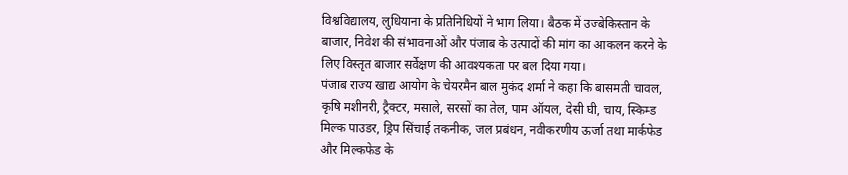विश्वविद्यालय, लुधियाना के प्रतिनिधियों ने भाग लिया। बैठक में उज्बेकिस्तान के बाजार, निवेश की संभावनाओं और पंजाब के उत्पादों की मांग का आकलन करने के लिए विस्तृत बाजार सर्वेक्षण की आवश्यकता पर बल दिया गया।
पंजाब राज्य खाद्य आयोग के चेयरमैन बाल मुकंद शर्मा ने कहा कि बासमती चावल, कृषि मशीनरी, ट्रैक्टर, मसाले, सरसों का तेल, पाम ऑयल, देसी घी, चाय, स्किम्ड मिल्क पाउडर, ड्रिप सिंचाई तकनीक, जल प्रबंधन, नवीकरणीय ऊर्जा तथा मार्कफेड और मिल्कफेड के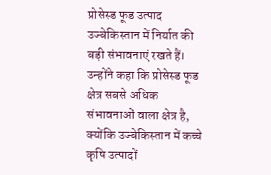प्रोसेस्ड फूड उत्पाद उज्बेकिस्तान में निर्यात की बड़ी संभावनाएं रखते हैं।
उन्होंने कहा कि प्रोसेस्ड फूड क्षेत्र सबसे अधिक संभावनाओं वाला क्षेत्र है, क्योंकि उज्बेकिस्तान में कच्चे कृषि उत्पादों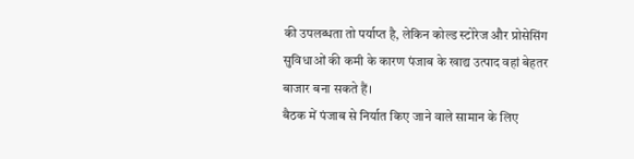की उपलब्धता तो पर्याप्त है, लेकिन कोल्ड स्टोरेज और प्रोसेसिंग सुविधाओं की कमी के कारण पंजाब के खाद्य उत्पाद वहां बेहतर बाजार बना सकते हैं।
बैठक में पंजाब से निर्यात किए जाने वाले सामान के लिए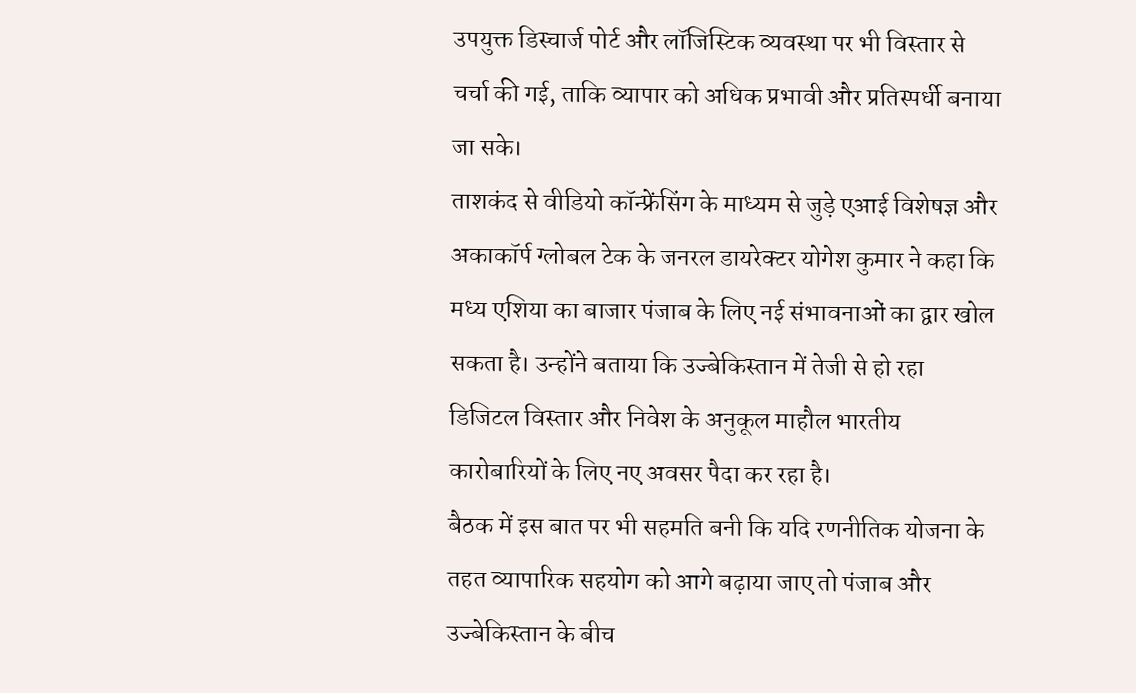उपयुक्त डिस्चार्ज पोर्ट और लॉजिस्टिक व्यवस्था पर भी विस्तार से चर्चा की गई, ताकि व्यापार को अधिक प्रभावी और प्रतिस्पर्धी बनाया जा सके।
ताशकंद से वीडियो कॉन्फ्रेंसिंग के माध्यम से जुड़े एआई विशेषज्ञ और अकाकॉर्प ग्लोबल टेक के जनरल डायरेक्टर योगेश कुमार ने कहा कि मध्य एशिया का बाजार पंजाब के लिए नई संभावनाओं का द्वार खोल सकता है। उन्होंने बताया कि उज्बेकिस्तान में तेजी से हो रहा डिजिटल विस्तार और निवेश के अनुकूल माहौल भारतीय कारोबारियों के लिए नए अवसर पैदा कर रहा है।
बैठक में इस बात पर भी सहमति बनी कि यदि रणनीतिक योजना के तहत व्यापारिक सहयोग को आगे बढ़ाया जाए तो पंजाब और उज्बेकिस्तान के बीच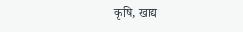कृषि, खाद्य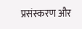प्रसंस्करण और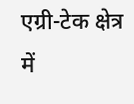एग्री-टेक क्षेत्र में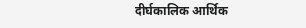दीर्घकालिक आर्थिक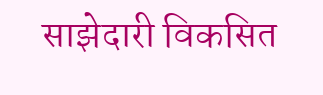साझेदारी विकसित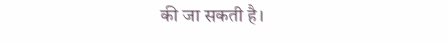की जा सकती है।